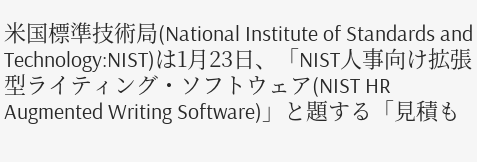米国標準技術局(National Institute of Standards and Technology:NIST)は1月23日、「NIST人事向け拡張型ライティング・ソフトウェア(NIST HR Augmented Writing Software)」と題する「見積も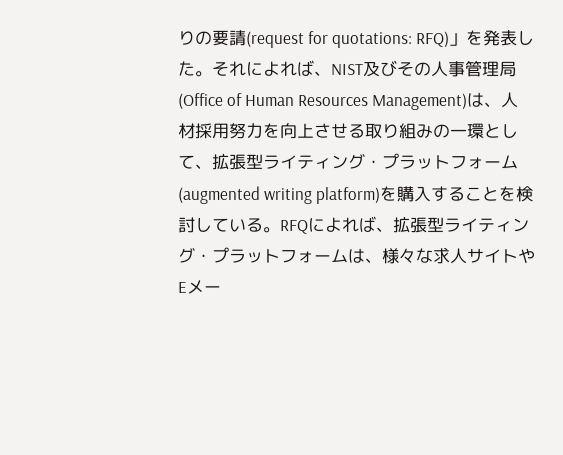りの要請(request for quotations: RFQ)」を発表した。それによれば、NIST及びその人事管理局(Office of Human Resources Management)は、人材採用努力を向上させる取り組みの一環として、拡張型ライティング・プラットフォーム(augmented writing platform)を購入することを検討している。RFQによれば、拡張型ライティング・プラットフォームは、様々な求人サイトやEメー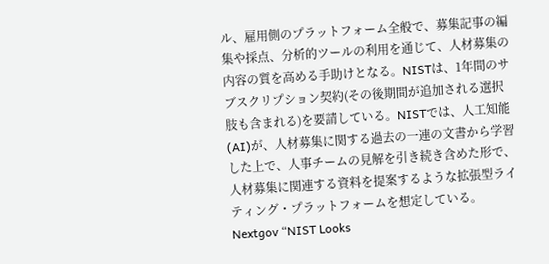ル、雇用側のプラットフォーム全般で、募集記事の編集や採点、分析的ツールの利用を通じて、人材募集の内容の質を高める手助けとなる。NISTは、1年間のサブスクリプション契約(その後期間が追加される選択肢も含まれる)を要請している。NISTでは、人工知能(AI)が、人材募集に関する過去の一連の文書から学習した上で、人事チームの見解を引き続き含めた形で、人材募集に関連する資料を提案するような拡張型ライティング・プラットフォームを想定している。
Nextgov “NIST Looks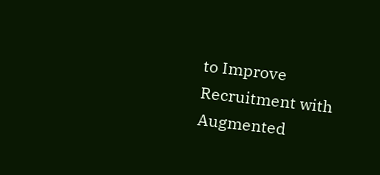to Improve Recruitment with Augmented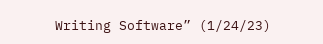Writing Software” (1/24/23)